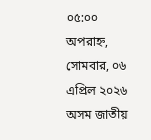০৫:০০ অপরাহ্ন, সোমবার, ০৬ এপ্রিল ২০২৬
অসম জাতীয়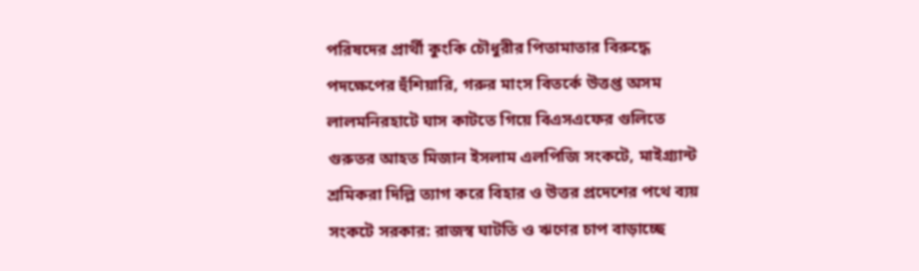পরিষদের প্রার্থী কুংকি চৌধুরীর পিতামাতার বিরুদ্ধে পদক্ষেপের হুঁশিয়ারি, গরুর মাংস বিতর্কে উত্তপ্ত অসম লালমনিরহাটে ঘাস কাটতে গিয়ে বিএসএফের গুলিতে গুরুতর আহত মিজান ইসলাম এলপিজি সংকটে, মাইগ্র্যান্ট শ্রমিকরা দিল্লি ত্যাগ করে বিহার ও উত্তর প্রদেশের পথে ব্যয় সংকটে সরকার: রাজস্ব ঘাটতি ও ঋণের চাপ বাড়াচ্ছে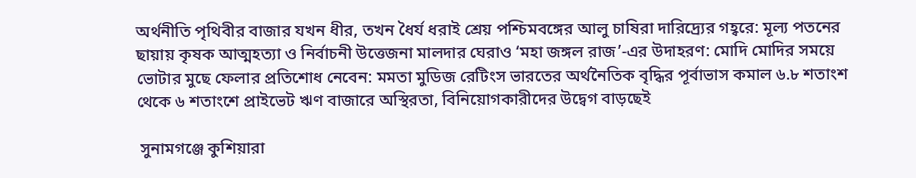অর্থনীতি পৃথিবীর বাজার যখন ধীর, তখন ধৈর্য ধরাই শ্রেয় পশ্চিমবঙ্গের আলু চাষিরা দারিদ্র্যের গহ্বরে: মূল্য পতনের ছায়ায় কৃষক আত্মহত্যা ও নির্বাচনী উত্তেজনা মালদার ঘেরাও ‘মহা জঙ্গল রাজ’-এর উদাহরণ: মোদি মোদির সময়ে ভোটার মুছে ফেলার প্রতিশোধ নেবেন: মমতা মুডিজ রেটিংস ভারতের অর্থনৈতিক বৃদ্ধির পূর্বাভাস কমাল ৬.৮ শতাংশ থেকে ৬ শতাংশে প্রাইভেট ঋণ বাজারে অস্থিরতা, বিনিয়োগকারীদের উদ্বেগ বাড়ছেই

 সুনামগঞ্জে কুশিয়ারা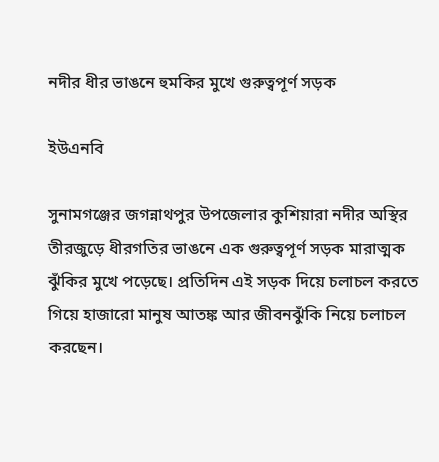নদীর ধীর ভাঙনে হুমকির মুখে গুরুত্বপূর্ণ সড়ক

ইউএনবি

সুনামগঞ্জের জগন্নাথপুর উপজেলার কুশিয়ারা নদীর অস্থির তীরজুড়ে ধীরগতির ভাঙনে এক গুরুত্বপূর্ণ সড়ক মারাত্মক ঝুঁকির মুখে পড়েছে। প্রতিদিন এই সড়ক দিয়ে চলাচল করতে গিয়ে হাজারো মানুষ আতঙ্ক আর জীবনঝুঁকি নিয়ে চলাচল করছেন।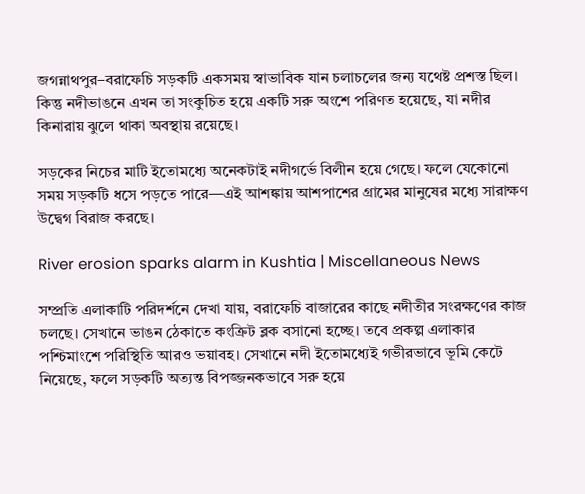জগন্নাথপুর–বরাফেচি সড়কটি একসময় স্বাভাবিক যান চলাচলের জন্য যথেষ্ট প্রশস্ত ছিল। কিন্তু নদীভাঙনে এখন তা সংকুচিত হয়ে একটি সরু অংশে পরিণত হয়েছে, যা নদীর কিনারায় ঝুলে থাকা অবস্থায় রয়েছে।

সড়কের নিচের মাটি ইতোমধ্যে অনেকটাই নদীগর্ভে বিলীন হয়ে গেছে। ফলে যেকোনো সময় সড়কটি ধসে পড়তে পারে—এই আশঙ্কায় আশপাশের গ্রামের মানুষের মধ্যে সারাক্ষণ উদ্বেগ বিরাজ করছে।

River erosion sparks alarm in Kushtia | Miscellaneous News

সম্প্রতি এলাকাটি পরিদর্শনে দেখা যায়, বরাফেচি বাজারের কাছে নদীতীর সংরক্ষণের কাজ চলছে। সেখানে ভাঙন ঠেকাতে কংক্রিট ব্লক বসানো হচ্ছে। তবে প্রকল্প এলাকার পশ্চিমাংশে পরিস্থিতি আরও ভয়াবহ। সেখানে নদী ইতোমধ্যেই গভীরভাবে ভূমি কেটে নিয়েছে, ফলে সড়কটি অত্যন্ত বিপজ্জনকভাবে সরু হয়ে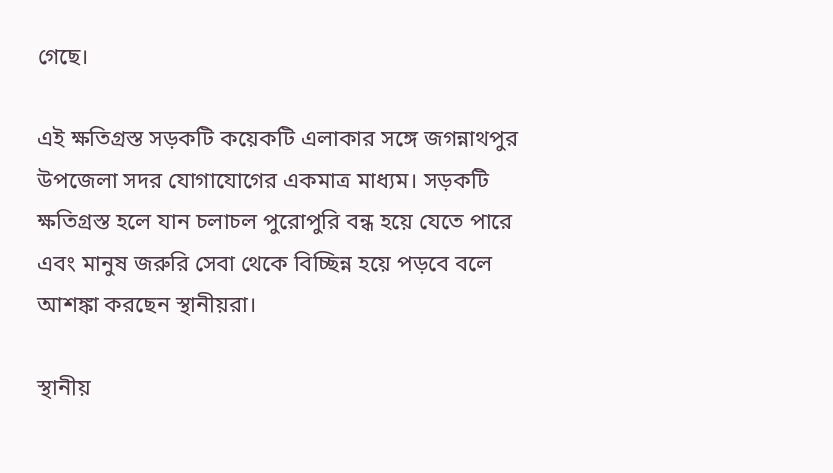গেছে।

এই ক্ষতিগ্রস্ত সড়কটি কয়েকটি এলাকার সঙ্গে জগন্নাথপুর উপজেলা সদর যোগাযোগের একমাত্র মাধ্যম। সড়কটি ক্ষতিগ্রস্ত হলে যান চলাচল পুরোপুরি বন্ধ হয়ে যেতে পারে এবং মানুষ জরুরি সেবা থেকে বিচ্ছিন্ন হয়ে পড়বে বলে আশঙ্কা করছেন স্থানীয়রা।

স্থানীয়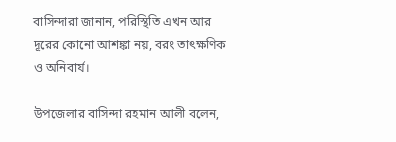বাসিন্দারা জানান, পরিস্থিতি এখন আর দূরের কোনো আশঙ্কা নয়, বরং তাৎক্ষণিক ও অনিবার্য।

উপজেলার বাসিন্দা রহমান আলী বলেন,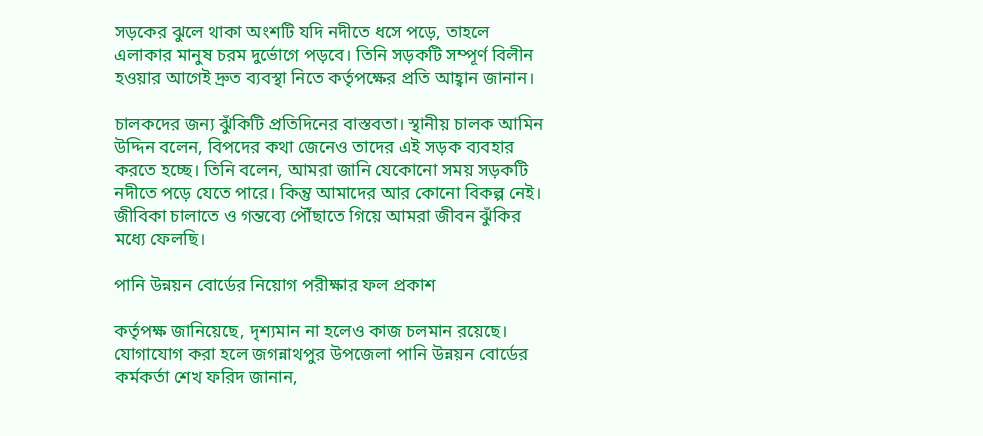সড়কের ঝুলে থাকা অংশটি যদি নদীতে ধসে পড়ে, তাহলে এলাকার মানুষ চরম দুর্ভোগে পড়বে। তিনি সড়কটি সম্পূর্ণ বিলীন হওয়ার আগেই দ্রুত ব্যবস্থা নিতে কর্তৃপক্ষের প্রতি আহ্বান জানান।

চালকদের জন্য ঝুঁকিটি প্রতিদিনের বাস্তবতা। স্থানীয় চালক আমিন উদ্দিন বলেন, বিপদের কথা জেনেও তাদের এই সড়ক ব্যবহার করতে হচ্ছে। তিনি বলেন, আমরা জানি যেকোনো সময় সড়কটি নদীতে পড়ে যেতে পারে। কিন্তু আমাদের আর কোনো বিকল্প নেই। জীবিকা চালাতে ও গন্তব্যে পৌঁছাতে গিয়ে আমরা জীবন ঝুঁকির মধ্যে ফেলছি।

পানি উন্নয়ন বোর্ডের নিয়োগ পরীক্ষার ফল প্রকাশ

কর্তৃপক্ষ জানিয়েছে, দৃশ্যমান না হলেও কাজ চলমান রয়েছে। যোগাযোগ করা হলে জগন্নাথপুর উপজেলা পানি উন্নয়ন বোর্ডের কর্মকর্তা শেখ ফরিদ জানান,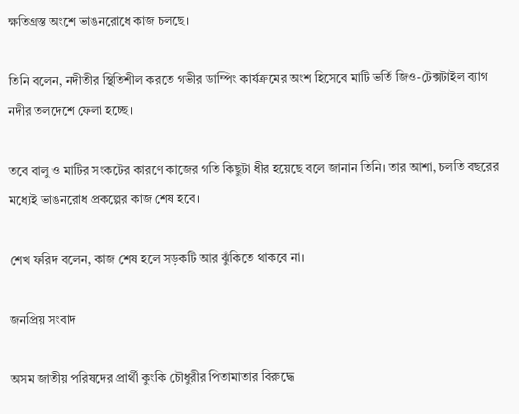ক্ষতিগ্রস্ত অংশে ভাঙনরোধে কাজ চলছে।

তিনি বলেন, নদীতীর স্থিতিশীল করতে গভীর ডাম্পিং কার্যক্রমের অংশ হিসেবে মাটি ভর্তি জিও-টেক্সটাইল ব্যাগ নদীর তলদেশে ফেলা হচ্ছে।

তবে বালু ও মাটির সংকটের কারণে কাজের গতি কিছুটা ধীর হয়েছে বলে জানান তিনি। তার আশা, চলতি বছরের মধ্যেই ভাঙনরোধ প্রকল্পের কাজ শেষ হবে।

শেখ ফরিদ বলেন, কাজ শেষ হলে সড়কটি আর ঝুঁকিতে থাকবে না।

জনপ্রিয় সংবাদ

অসম জাতীয় পরিষদের প্রার্থী কুংকি চৌধুরীর পিতামাতার বিরুদ্ধে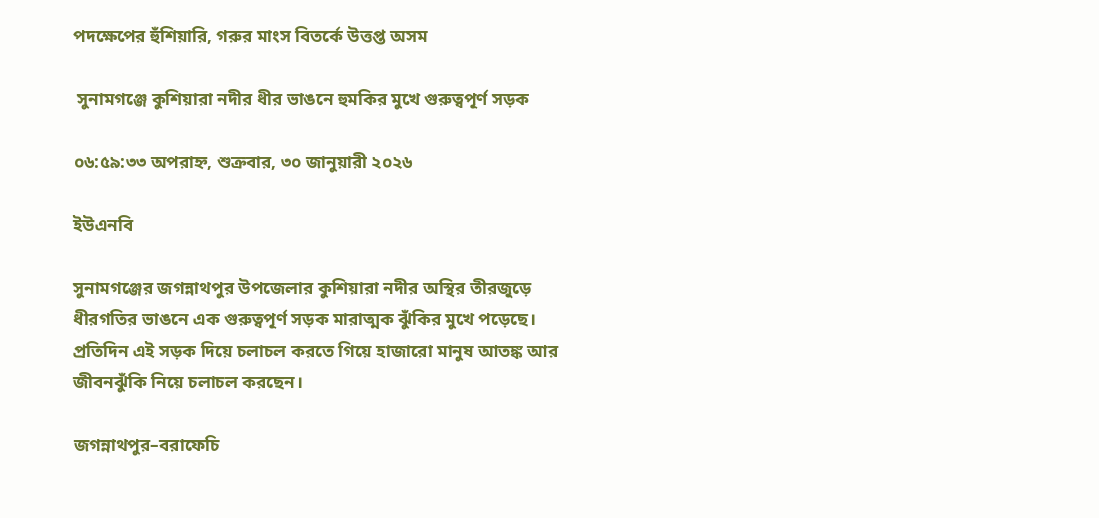পদক্ষেপের হুঁশিয়ারি, গরুর মাংস বিতর্কে উত্তপ্ত অসম

 সুনামগঞ্জে কুশিয়ারা নদীর ধীর ভাঙনে হুমকির মুখে গুরুত্বপূর্ণ সড়ক

০৬:৫৯:৩৩ অপরাহ্ন, শুক্রবার, ৩০ জানুয়ারী ২০২৬

ইউএনবি

সুনামগঞ্জের জগন্নাথপুর উপজেলার কুশিয়ারা নদীর অস্থির তীরজুড়ে ধীরগতির ভাঙনে এক গুরুত্বপূর্ণ সড়ক মারাত্মক ঝুঁকির মুখে পড়েছে। প্রতিদিন এই সড়ক দিয়ে চলাচল করতে গিয়ে হাজারো মানুষ আতঙ্ক আর জীবনঝুঁকি নিয়ে চলাচল করছেন।

জগন্নাথপুর–বরাফেচি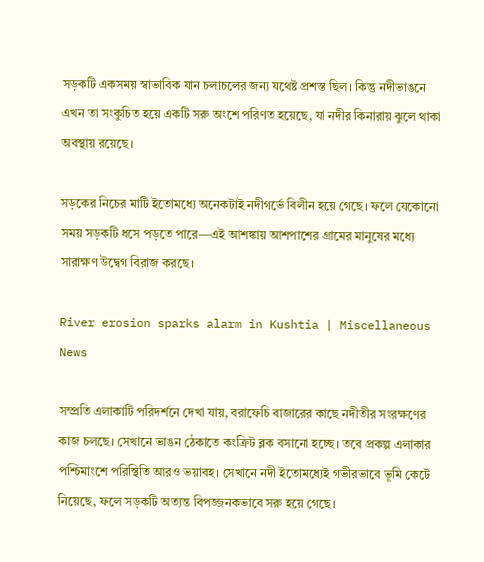সড়কটি একসময় স্বাভাবিক যান চলাচলের জন্য যথেষ্ট প্রশস্ত ছিল। কিন্তু নদীভাঙনে এখন তা সংকুচিত হয়ে একটি সরু অংশে পরিণত হয়েছে, যা নদীর কিনারায় ঝুলে থাকা অবস্থায় রয়েছে।

সড়কের নিচের মাটি ইতোমধ্যে অনেকটাই নদীগর্ভে বিলীন হয়ে গেছে। ফলে যেকোনো সময় সড়কটি ধসে পড়তে পারে—এই আশঙ্কায় আশপাশের গ্রামের মানুষের মধ্যে সারাক্ষণ উদ্বেগ বিরাজ করছে।

River erosion sparks alarm in Kushtia | Miscellaneous News

সম্প্রতি এলাকাটি পরিদর্শনে দেখা যায়, বরাফেচি বাজারের কাছে নদীতীর সংরক্ষণের কাজ চলছে। সেখানে ভাঙন ঠেকাতে কংক্রিট ব্লক বসানো হচ্ছে। তবে প্রকল্প এলাকার পশ্চিমাংশে পরিস্থিতি আরও ভয়াবহ। সেখানে নদী ইতোমধ্যেই গভীরভাবে ভূমি কেটে নিয়েছে, ফলে সড়কটি অত্যন্ত বিপজ্জনকভাবে সরু হয়ে গেছে।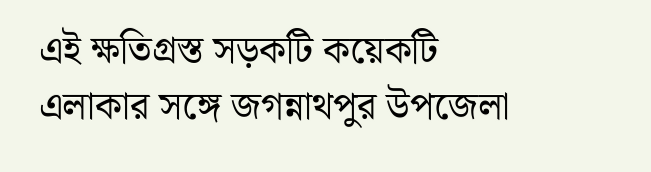এই ক্ষতিগ্রস্ত সড়কটি কয়েকটি এলাকার সঙ্গে জগন্নাথপুর উপজেলা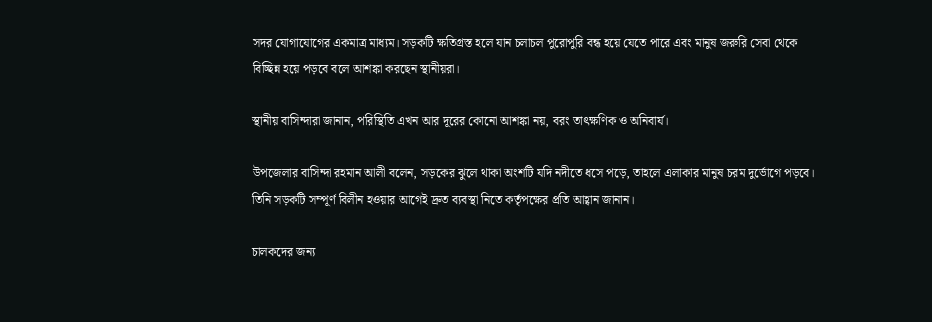সদর যোগাযোগের একমাত্র মাধ্যম। সড়কটি ক্ষতিগ্রস্ত হলে যান চলাচল পুরোপুরি বন্ধ হয়ে যেতে পারে এবং মানুষ জরুরি সেবা থেকে বিচ্ছিন্ন হয়ে পড়বে বলে আশঙ্কা করছেন স্থানীয়রা।

স্থানীয় বাসিন্দারা জানান, পরিস্থিতি এখন আর দূরের কোনো আশঙ্কা নয়, বরং তাৎক্ষণিক ও অনিবার্য।

উপজেলার বাসিন্দা রহমান আলী বলেন, সড়কের ঝুলে থাকা অংশটি যদি নদীতে ধসে পড়ে, তাহলে এলাকার মানুষ চরম দুর্ভোগে পড়বে। তিনি সড়কটি সম্পূর্ণ বিলীন হওয়ার আগেই দ্রুত ব্যবস্থা নিতে কর্তৃপক্ষের প্রতি আহ্বান জানান।

চালকদের জন্য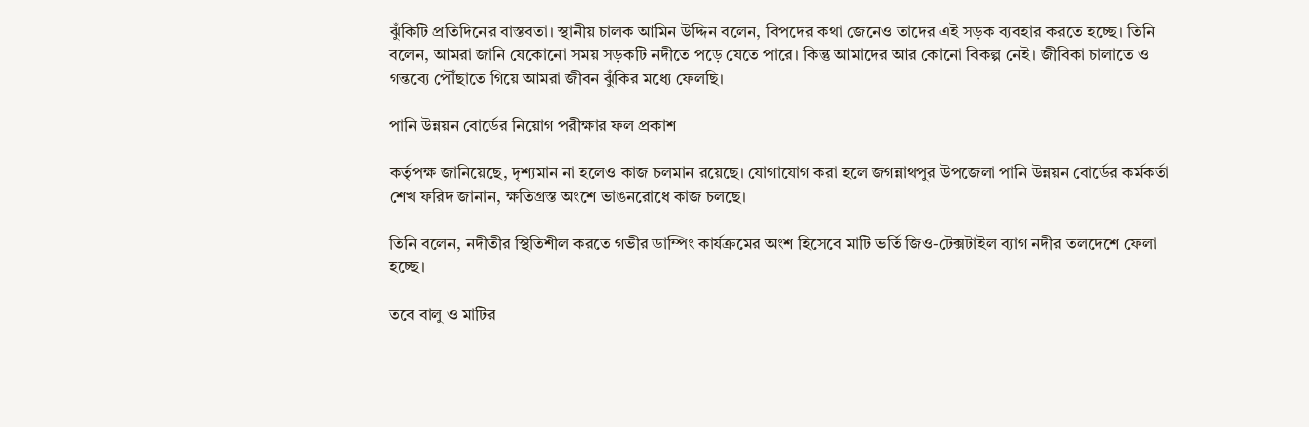ঝুঁকিটি প্রতিদিনের বাস্তবতা। স্থানীয় চালক আমিন উদ্দিন বলেন, বিপদের কথা জেনেও তাদের এই সড়ক ব্যবহার করতে হচ্ছে। তিনি বলেন, আমরা জানি যেকোনো সময় সড়কটি নদীতে পড়ে যেতে পারে। কিন্তু আমাদের আর কোনো বিকল্প নেই। জীবিকা চালাতে ও গন্তব্যে পৌঁছাতে গিয়ে আমরা জীবন ঝুঁকির মধ্যে ফেলছি।

পানি উন্নয়ন বোর্ডের নিয়োগ পরীক্ষার ফল প্রকাশ

কর্তৃপক্ষ জানিয়েছে, দৃশ্যমান না হলেও কাজ চলমান রয়েছে। যোগাযোগ করা হলে জগন্নাথপুর উপজেলা পানি উন্নয়ন বোর্ডের কর্মকর্তা শেখ ফরিদ জানান, ক্ষতিগ্রস্ত অংশে ভাঙনরোধে কাজ চলছে।

তিনি বলেন, নদীতীর স্থিতিশীল করতে গভীর ডাম্পিং কার্যক্রমের অংশ হিসেবে মাটি ভর্তি জিও-টেক্সটাইল ব্যাগ নদীর তলদেশে ফেলা হচ্ছে।

তবে বালু ও মাটির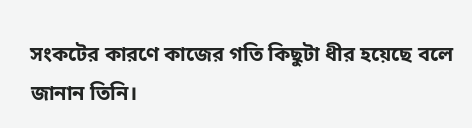সংকটের কারণে কাজের গতি কিছুটা ধীর হয়েছে বলে জানান তিনি।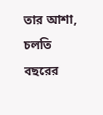তার আশা, চলতি বছরের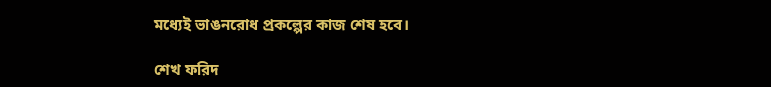মধ্যেই ভাঙনরোধ প্রকল্পের কাজ শেষ হবে।

শেখ ফরিদ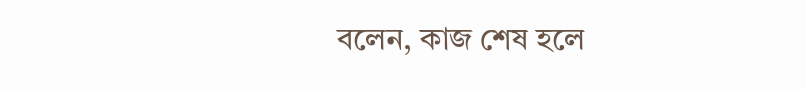বলেন, কাজ শেষ হলে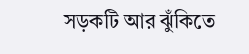সড়কটি আর ঝুঁকিতে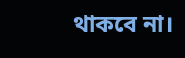থাকবে না।